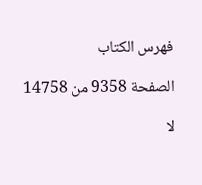فهرس الكتاب

الصفحة 9358 من 14758

لا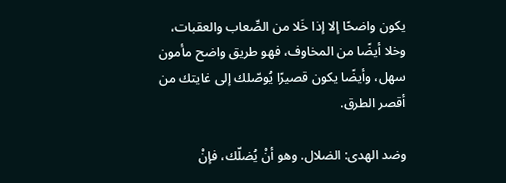يكون واضحًا إلا إذا خَلا من الصِّعاب والعقبات، وخلا أيضًا من المخاوف، فهو طريق واضح مأمون سهل، وأيضًا يكون قصيرًا يُوصّلك إلى غايتك من أقصر الطرق.

وضد الهدى: الضلال. وهو أنْ يُضلّك، فإنْ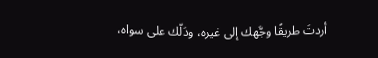أردتَ طريقًا وجَّهك إلى غيره، ودَلّك على سواه،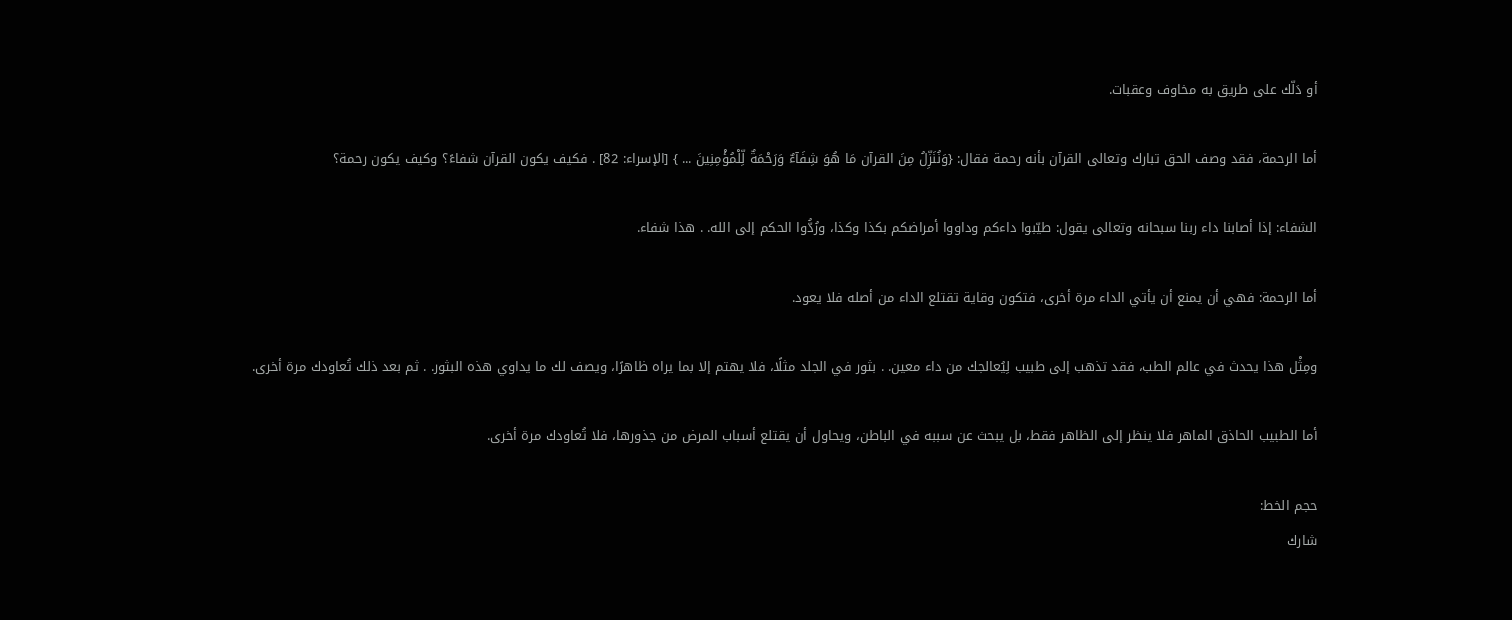أو دَلّك على طريق به مخاوف وعقبات.

أما الرحمة، فقد وصف الحق تبارك وتعالى القرآن بأنه رحمة فقال: {وَنُنَزِّلُ مِنَ القرآن مَا هُوَ شِفَآءٌ وَرَحْمَةٌ لِّلْمُؤْمِنِينَ ... } [الإسراء: 82] . فكيف يكون القرآن شفاءً؟ وكيف يكون رحمة؟

الشفاء: إذا أصابنا داء ربنا سبحانه وتعالى يقول: طيّبوا داءكم وداووا أمراضكم بكذا وكذا، ورُدُّوا الحكم إلى الله. . هذا شفاء.

أما الرحمة: فهي أن يمنع أن يأتي الداء مرة أخرى، فتكون وقاية تقتلع الداء من أصله فلا يعود.

ومِثْل هذا يحدث في عالم الطب، فقد تذهب إلى طبيب لِيُعالجك من داء معين. . بثور في الجلد مثلًا، فلا يهتم إلا بما يراه ظاهرًا، ويصف لك ما يداوي هذه البثور. . ثم بعد ذلك تُعاودك مرة أخرى.

أما الطبيب الحاذق الماهر فلا ينظر إلى الظاهر فقط، بل يبحث عن سببه في الباطن، ويحاول أن يقتلع أسباب المرض من جذورها، فلا تُعاودك مرة أخرى.

حجم الخط:
شارك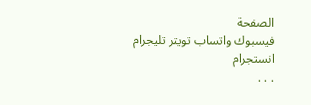الصفحة
فيسبوك واتساب تويتر تليجرام انستجرام
. . .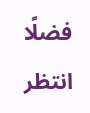فضلًا انتظر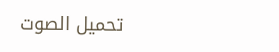تحميل الصوت